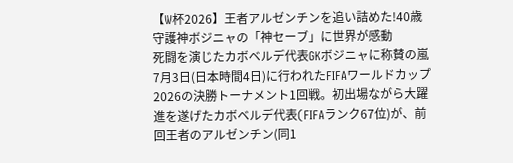【W杯2026】王者アルゼンチンを追い詰めた!40歳守護神ボジニャの「神セーブ」に世界が感動
死闘を演じたカボベルデ代表GKボジニャに称賛の嵐
7月3日(日本時間4日)に行われたFIFAワールドカップ2026の決勝トーナメント1回戦。初出場ながら大躍進を遂げたカボベルデ代表(FIFAランク67位)が、前回王者のアルゼンチン(同1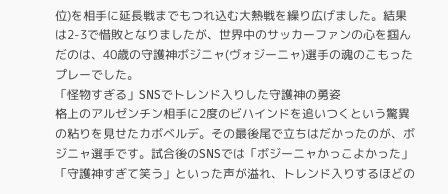位)を相手に延長戦までもつれ込む大熱戦を繰り広げました。結果は2-3で惜敗となりましたが、世界中のサッカーファンの心を掴んだのは、40歳の守護神ボジニャ(ヴォジーニャ)選手の魂のこもったプレーでした。
「怪物すぎる」SNSでトレンド入りした守護神の勇姿
格上のアルゼンチン相手に2度のビハインドを追いつくという驚異の粘りを見せたカボベルデ。その最後尾で立ちはだかったのが、ボジニャ選手です。試合後のSNSでは「ボジーニャかっこよかった」「守護神すぎて笑う」といった声が溢れ、トレンド入りするほどの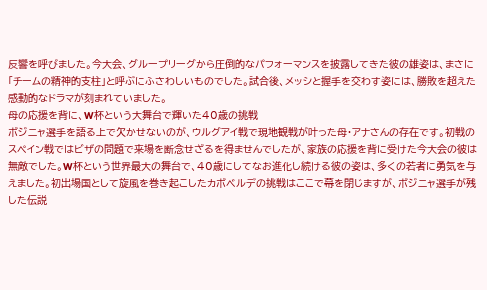反響を呼びました。今大会、グループリーグから圧倒的なパフォーマンスを披露してきた彼の雄姿は、まさに「チームの精神的支柱」と呼ぶにふさわしいものでした。試合後、メッシと握手を交わす姿には、勝敗を超えた感動的なドラマが刻まれていました。
母の応援を背に、W杯という大舞台で輝いた40歳の挑戦
ボジニャ選手を語る上で欠かせないのが、ウルグアイ戦で現地観戦が叶った母・アナさんの存在です。初戦のスペイン戦ではビザの問題で来場を断念せざるを得ませんでしたが、家族の応援を背に受けた今大会の彼は無敵でした。W杯という世界最大の舞台で、40歳にしてなお進化し続ける彼の姿は、多くの若者に勇気を与えました。初出場国として旋風を巻き起こしたカボベルデの挑戦はここで幕を閉じますが、ボジニャ選手が残した伝説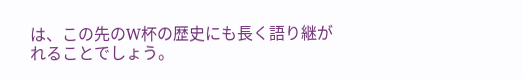は、この先のW杯の歴史にも長く語り継がれることでしょう。